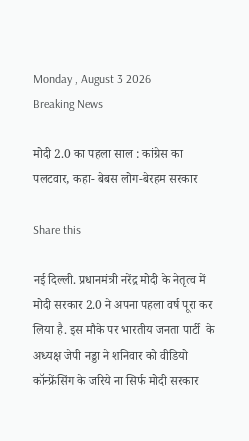Monday , August 3 2026
Breaking News

मोदी 2.0 का पहला साल : कांग्रेस का पलटवार, कहा- बेबस लोग-बेरहम सरकार

Share this

नई दिल्ली. प्रधानमंत्री नरेंद्र मोदी के नेतृत्व में मोदी सरकार 2.0 ने अपना पहला वर्ष पूरा कर लिया है. इस मौके पर भारतीय जनता पार्टी  के अध्यक्ष जेपी नड्डा ने शनिवार को वीडियो कॉन्फ्रेंसिंग के जरिये ना सिर्फ मोदी सरकार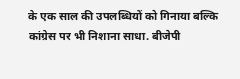के एक साल की उपलब्धियों को गिनाया बल्कि कांग्रेस पर भी निशाना साधा. बीजेपी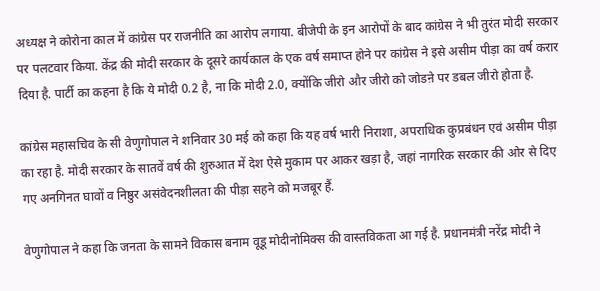अध्यक्ष ने कोरोना काल में कांग्रेस पर राजनीति का आरोप लगाया. बीजेपी के इन आरोपों के बाद कांग्रेस ने भी तुरंत मोदी सरकार पर पलटवार किया. केंद्र की मोदी सरकार के दूसरे कार्यकाल के एक वर्ष समाप्त होने पर कांग्रेस ने इसे असीम पीड़ा का वर्ष करार दिया है. पार्टी का कहना है कि ये मोदी 0.2 है, ना कि मोदी 2.0, क्योंकि जीरो और जीरो को जोडऩे पर डबल जीरो होता है.

कांग्रेस महासचिव के सी वेणुगोपाल ने शनिवार 30 मई को कहा कि यह वर्ष भारी निराशा, अपराधिक कुप्रबंधन एवं असीम पीड़ा का रहा है. मोदी सरकार के सातवें वर्ष की शुरुआत में देश ऐसे मुकाम पर आकर खड़ा है, जहां नागरिक सरकार की ओर से दिए गए अनगिनत घावों व निष्ठुर असंवेदनशीलता की पीड़ा सहने को मजबूर हैं.

वेणुगोपाल ने कहा कि जनता के सामने विकास बनाम वूडू मोदीनोमिक्स की वास्तविकता आ गई है. प्रधानमंत्री नरेंद्र मोदी ने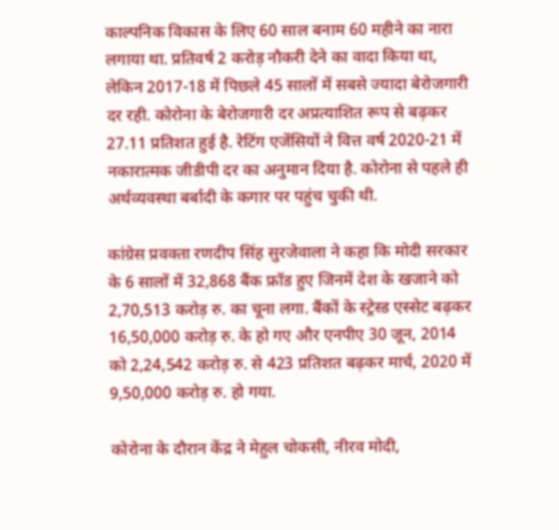काल्पनिक विकास के लिए 60 साल बनाम 60 महीने का नारा लगाया था. प्रतिवर्ष 2 करोड़ नौकरी देने का वादा किया था, लेकिन 2017-18 में पिछले 45 सालों में सबसे ज्यादा बेरोजगारी दर रही. कोरोना के बेरोजगारी दर अप्रत्याशित रूप से बढ़कर 27.11 प्रतिशत हुई है. रेटिंग एजेंसियों ने वित्त वर्ष 2020-21 में नकारात्मक जीडीपी दर का अनुमान दिया है. कोरोना से पहले ही अर्थव्यवस्था बर्बादी के कगार पर पहुंच चुकी थी.

कांग्रेस प्रवक्ता रणदीप सिंह सुरजेवाला ने कहा कि मोदी सरकार के 6 सालों में 32,868 बैंक फ्रॉड हुए जिनमें देश के खजाने को 2,70,513 करोड़ रु. का चूना लगा. बैंकों के स्ट्रेस्ड एस्सेट बढ़कर 16,50,000 करोड़ रु. के हो गए और एनपीए 30 जून, 2014 को 2,24,542 करोड़ रु. से 423 प्रतिशत बढ़कर मार्च, 2020 में 9,50,000 करोड़ रु. हो गया.

कोरोना के दौरान केंद्र ने मेहुल चोकसी, नीरव मोदी,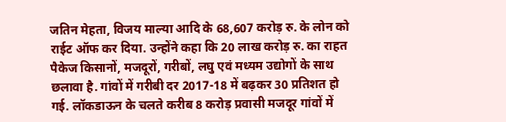जतिन मेहता, विजय माल्या आदि के 68,607 करोड़ रु. के लोन को राईट ऑफ कर दिया. उन्होंने कहा कि 20 लाख करोड़ रु. का राहत पैकेज किसानों, मजदूरों, गरीबों, लघु एवं मध्यम उद्योगों के साथ छलावा है. गांवों में गरीबी दर 2017-18 में बढ़कर 30 प्रतिशत हो गई. लॉकडाऊन के चलते करीब 8 करोड़ प्रवासी मजदूर गांवों में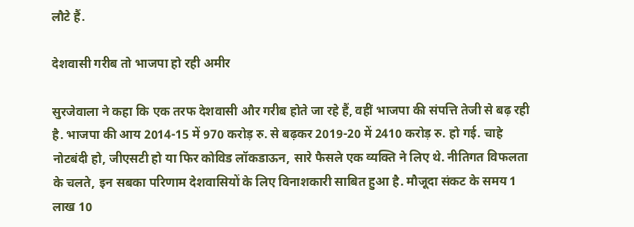लौटे हैं.

देशवासी गरीब तो भाजपा हो रही अमीर

सुरजेवाला ने कहा कि एक तरफ देशवासी और गरीब होते जा रहे हैं, वहीं भाजपा की संपत्ति तेजी से बढ़ रही है. भाजपा की आय 2014-15 में 970 करोड़ रु. से बढ़कर 2019-20 में 2410 करोड़ रु. हो गई. चाहे नोटबंदी हो, जीएसटी हो या फिर कोविड लॉकडाऊन, सारे फैसले एक व्यक्ति ने लिए थे. नीतिगत विफलता के चलते, इन सबका परिणाम देशवासियों के लिए विनाशकारी साबित हुआ है. मौजूदा संकट के समय 1 लाख 10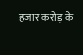हजार करोड़ के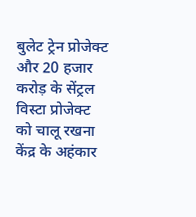बुलेट ट्रेन प्रोजेक्ट और 20 हजार करोड़ के सेंट्रल विस्टा प्रोजेक्ट को चालू रखना केंद्र के अहंकार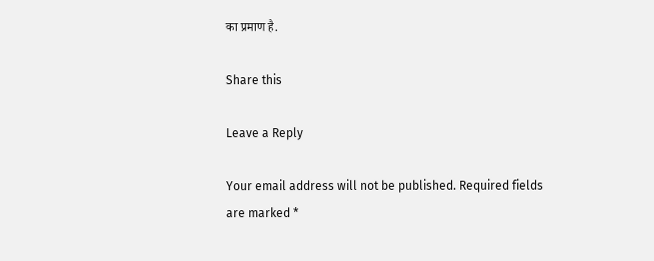का प्रमाण है.

Share this

Leave a Reply

Your email address will not be published. Required fields are marked *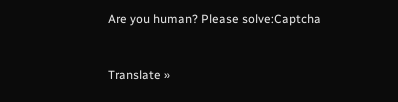Are you human? Please solve:Captcha


Translate »